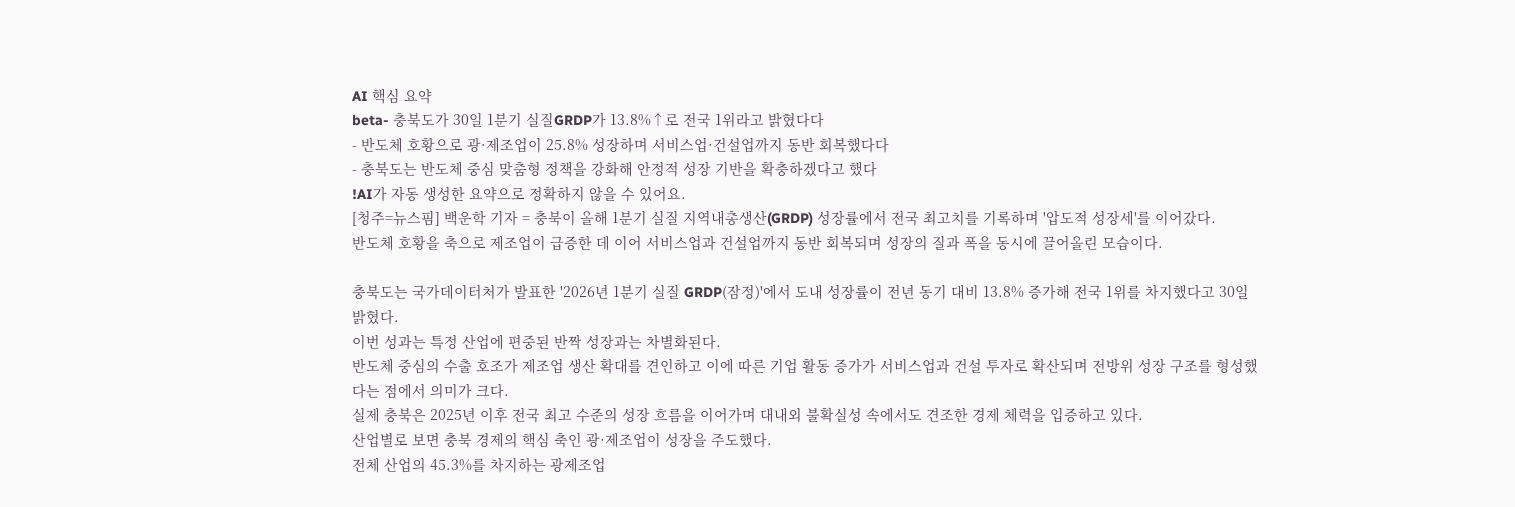AI 핵심 요약
beta- 충북도가 30일 1분기 실질GRDP가 13.8%↑로 전국 1위라고 밝혔다다
- 반도체 호황으로 광·제조업이 25.8% 성장하며 서비스업·건설업까지 동반 회복했다다
- 충북도는 반도체 중심 맞춤형 정책을 강화해 안정적 성장 기반을 확충하겠다고 했다
!AI가 자동 생성한 요약으로 정확하지 않을 수 있어요.
[청주=뉴스핌] 백운학 기자 = 충북이 올해 1분기 실질 지역내총생산(GRDP) 성장률에서 전국 최고치를 기록하며 '압도적 성장세'를 이어갔다.
반도체 호황을 축으로 제조업이 급증한 데 이어 서비스업과 건설업까지 동반 회복되며 성장의 질과 폭을 동시에 끌어올린 모습이다.

충북도는 국가데이터처가 발표한 '2026년 1분기 실질 GRDP(잠정)'에서 도내 성장률이 전년 동기 대비 13.8% 증가해 전국 1위를 차지했다고 30일 밝혔다.
이번 성과는 특정 산업에 편중된 반짝 성장과는 차별화된다.
반도체 중심의 수출 호조가 제조업 생산 확대를 견인하고 이에 따른 기업 활동 증가가 서비스업과 건설 투자로 확산되며 전방위 성장 구조를 형성했다는 점에서 의미가 크다.
실제 충북은 2025년 이후 전국 최고 수준의 성장 흐름을 이어가며 대내외 불확실성 속에서도 견조한 경제 체력을 입증하고 있다.
산업별로 보면 충북 경제의 핵심 축인 광·제조업이 성장을 주도했다.
전체 산업의 45.3%를 차지하는 광제조업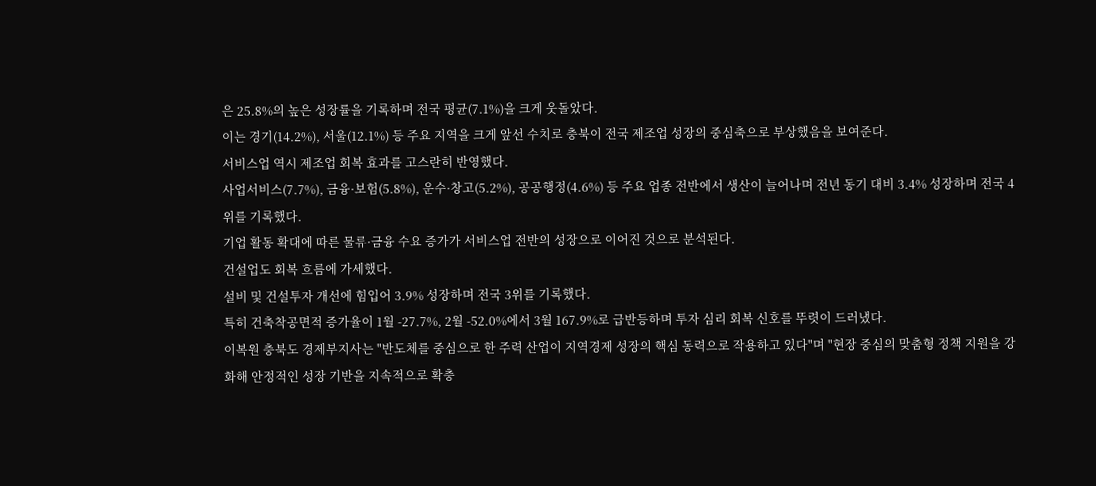은 25.8%의 높은 성장률을 기록하며 전국 평균(7.1%)을 크게 웃돌았다.
이는 경기(14.2%), 서울(12.1%) 등 주요 지역을 크게 앞선 수치로 충북이 전국 제조업 성장의 중심축으로 부상했음을 보여준다.
서비스업 역시 제조업 회복 효과를 고스란히 반영했다.
사업서비스(7.7%), 금융·보험(5.8%), 운수·창고(5.2%), 공공행정(4.6%) 등 주요 업종 전반에서 생산이 늘어나며 전년 동기 대비 3.4% 성장하며 전국 4위를 기록했다.
기업 활동 확대에 따른 물류·금융 수요 증가가 서비스업 전반의 성장으로 이어진 것으로 분석된다.
건설업도 회복 흐름에 가세했다.
설비 및 건설투자 개선에 힘입어 3.9% 성장하며 전국 3위를 기록했다.
특히 건축착공면적 증가율이 1월 -27.7%, 2월 -52.0%에서 3월 167.9%로 급반등하며 투자 심리 회복 신호를 뚜렷이 드러냈다.
이복원 충북도 경제부지사는 "반도체를 중심으로 한 주력 산업이 지역경제 성장의 핵심 동력으로 작용하고 있다"며 "현장 중심의 맞춤형 정책 지원을 강화해 안정적인 성장 기반을 지속적으로 확충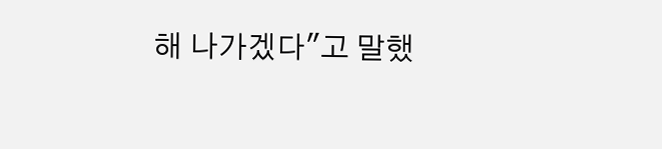해 나가겠다"고 말했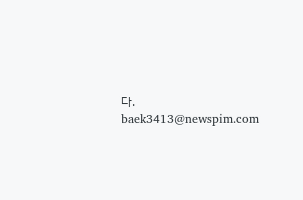다.
baek3413@newspim.com